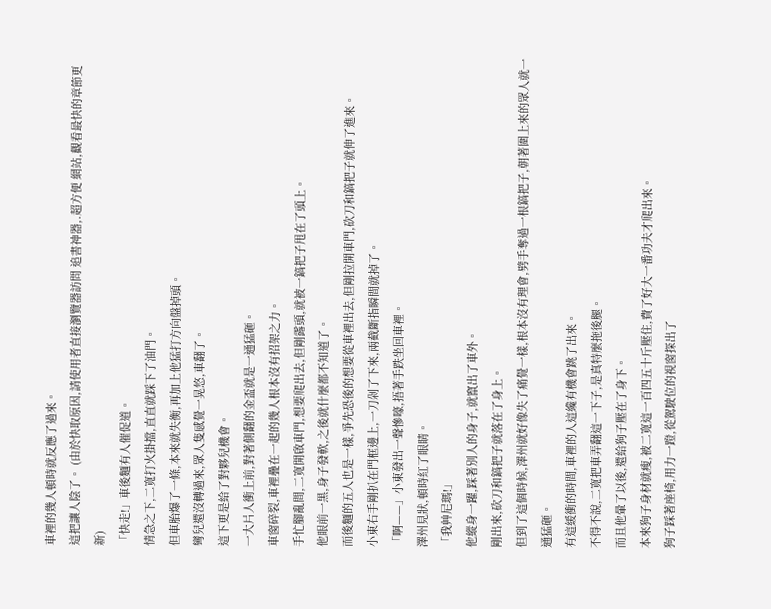車裡的幾人頓時就反應了過來。
這把讓人陰了。 (由於快取原因,請使用者直接瀏覽器訪問 追書神器,.超方便 網站,觀看最快的章節更新)
「快走!」車後麵有人催促道。
情急之下,二寬打火掛擋,直直就踩下了油門。
但車胎爆了一條,本來就失衡,再加上他猛打方向盤掉頭。
彎兒還沒轉過來,眾人隻感覺一晃悠,車翻了。
這下更是給了對夥兒機會。
一大片人衝上前,對著側翻的金盃就是一通猛砸。
車窗碎裂,車裡疊在一起的幾人根本沒有招架之力。
手忙腳亂間,二寬開啟車門,想要爬出去,但剛露頭,就被一鎬把子甩在了頭上。
他眼前一黑,身子發軟,之後就什麼都不知道了。
而後麵的五人也是一樣,爭先恐後的想要從車裡出去,但剛拉開車門,砍刀和鎬把子就伸了進來。
小東右手剛扒在門框邊上,一刀剁了下來,兩截斷指瞬間就掉了。
「啊——」小東發出一聲慘嚎,捂著手跌坐回車裡。
澤州見狀,頓時紅了眼睛。
「我艸尼瑪!」
他縱身一躍,踩著別人的身子,就竄出了車外。
剛出來,砍刀和鎬把子就落在了身上。
但到了這個時候,澤州就好像失了痛覺一樣,根本沒有理會,劈手奪過一根鎬把子,朝著圍上來的眾人就一通猛砸。
有這緩衝的時間,車裡的人這纔有機會跳了出來。
不得不說,二寬把車弄翻這一下子,是真特麼拖後腿。
而且他暈了以後,還給狗子壓在了身下。
本來狗子身材就瘦,被二寬這一百四五十斤壓住,費了好大一番功夫才爬出來。
狗子踩著座椅,用力一蹬,從駕駛位的視窗探出了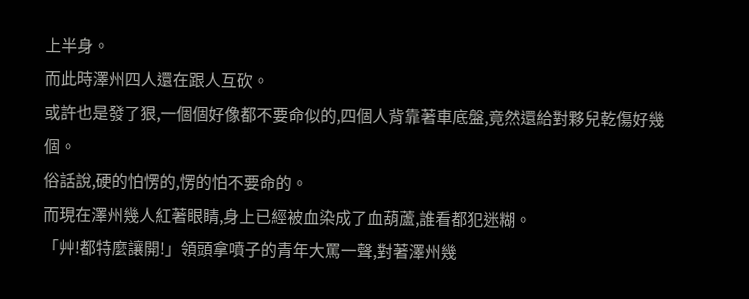上半身。
而此時澤州四人還在跟人互砍。
或許也是發了狠,一個個好像都不要命似的,四個人背靠著車底盤,竟然還給對夥兒乾傷好幾個。
俗話說,硬的怕愣的,愣的怕不要命的。
而現在澤州幾人紅著眼睛,身上已經被血染成了血葫蘆,誰看都犯迷糊。
「艸!都特麼讓開!」領頭拿噴子的青年大罵一聲,對著澤州幾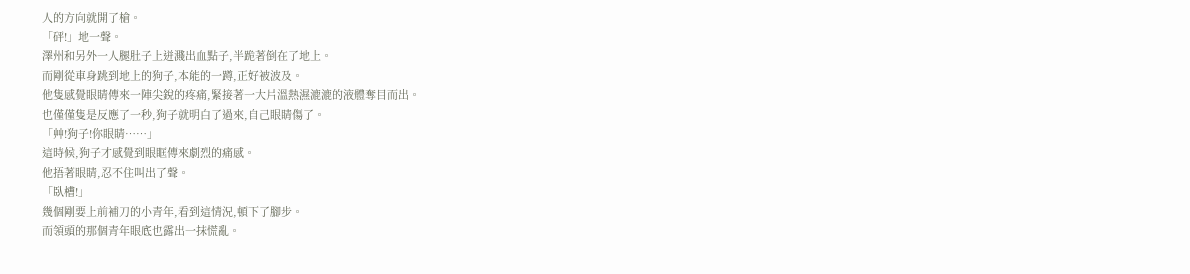人的方向就開了槍。
「砰!」地一聲。
澤州和另外一人腿肚子上迸濺出血點子,半跪著倒在了地上。
而剛從車身跳到地上的狗子,本能的一蹲,正好被波及。
他隻感覺眼睛傳來一陣尖銳的疼痛,緊接著一大片溫熱濕漉漉的液體奪目而出。
也僅僅隻是反應了一秒,狗子就明白了過來,自己眼睛傷了。
「艸!狗子!你眼睛……」
這時候,狗子才感覺到眼眶傳來劇烈的痛感。
他捂著眼睛,忍不住叫出了聲。
「臥槽!」
幾個剛要上前補刀的小青年,看到這情況,頓下了腳步。
而領頭的那個青年眼底也露出一抹慌亂。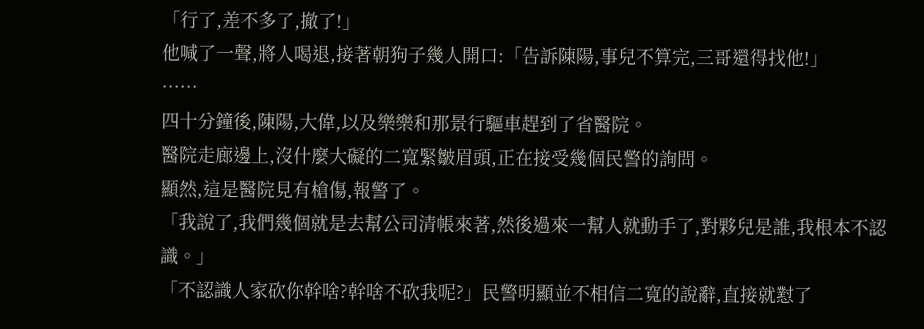「行了,差不多了,撤了!」
他喊了一聲,將人喝退,接著朝狗子幾人開口:「告訴陳陽,事兒不算完,三哥還得找他!」
……
四十分鐘後,陳陽,大偉,以及樂樂和那景行驅車趕到了省醫院。
醫院走廊邊上,沒什麼大礙的二寬緊皺眉頭,正在接受幾個民警的詢問。
顯然,這是醫院見有槍傷,報警了。
「我說了,我們幾個就是去幫公司清帳來著,然後過來一幫人就動手了,對夥兒是誰,我根本不認識。」
「不認識人家砍你幹啥?幹啥不砍我呢?」民警明顯並不相信二寬的說辭,直接就懟了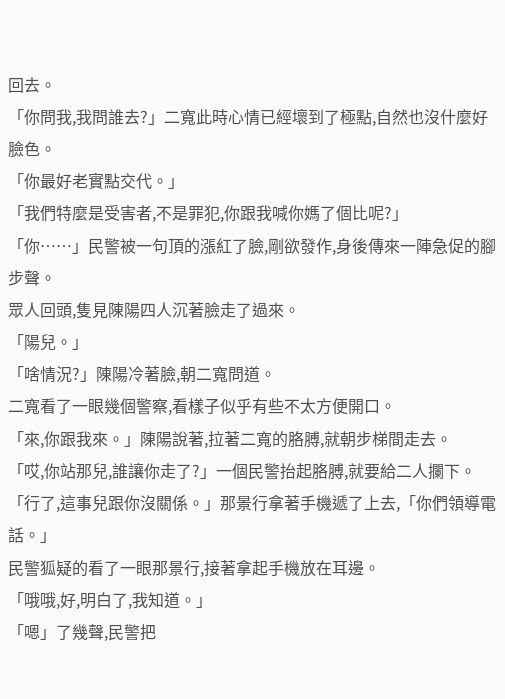回去。
「你問我,我問誰去?」二寬此時心情已經壞到了極點,自然也沒什麼好臉色。
「你最好老實點交代。」
「我們特麼是受害者,不是罪犯,你跟我喊你媽了個比呢?」
「你……」民警被一句頂的漲紅了臉,剛欲發作,身後傳來一陣急促的腳步聲。
眾人回頭,隻見陳陽四人沉著臉走了過來。
「陽兒。」
「啥情況?」陳陽冷著臉,朝二寬問道。
二寬看了一眼幾個警察,看樣子似乎有些不太方便開口。
「來,你跟我來。」陳陽說著,拉著二寬的胳膊,就朝步梯間走去。
「哎,你站那兒,誰讓你走了?」一個民警抬起胳膊,就要給二人攔下。
「行了,這事兒跟你沒關係。」那景行拿著手機遞了上去,「你們領導電話。」
民警狐疑的看了一眼那景行,接著拿起手機放在耳邊。
「哦哦,好,明白了,我知道。」
「嗯」了幾聲,民警把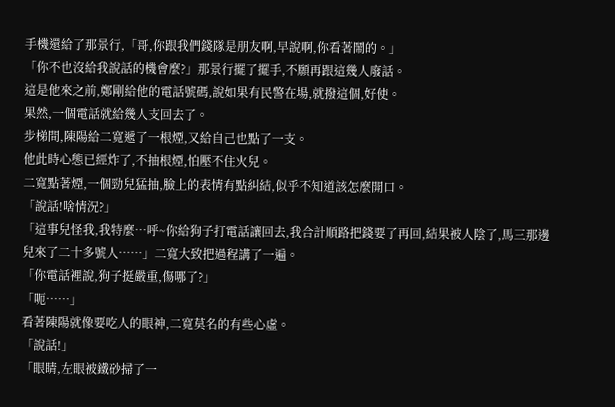手機還給了那景行,「哥,你跟我們錢隊是朋友啊,早說啊,你看著鬧的。」
「你不也沒給我說話的機會麼?」那景行擺了擺手,不願再跟這幾人廢話。
這是他來之前,鄭剛給他的電話號碼,說如果有民警在場,就撥這個,好使。
果然,一個電話就給幾人支回去了。
步梯間,陳陽給二寬遞了一根煙,又給自己也點了一支。
他此時心態已經炸了,不抽根煙,怕壓不住火兒。
二寬點著煙,一個勁兒猛抽,臉上的表情有點糾結,似乎不知道該怎麼開口。
「說話!啥情況?」
「這事兒怪我,我特麼…呼~你給狗子打電話讓回去,我合計順路把錢要了再回,結果被人陰了,馬三那邊兒來了二十多號人……」二寬大致把過程講了一遍。
「你電話裡說,狗子挺嚴重,傷哪了?」
「呃……」
看著陳陽就像要吃人的眼神,二寬莫名的有些心虛。
「說話!」
「眼睛,左眼被鐵砂掃了一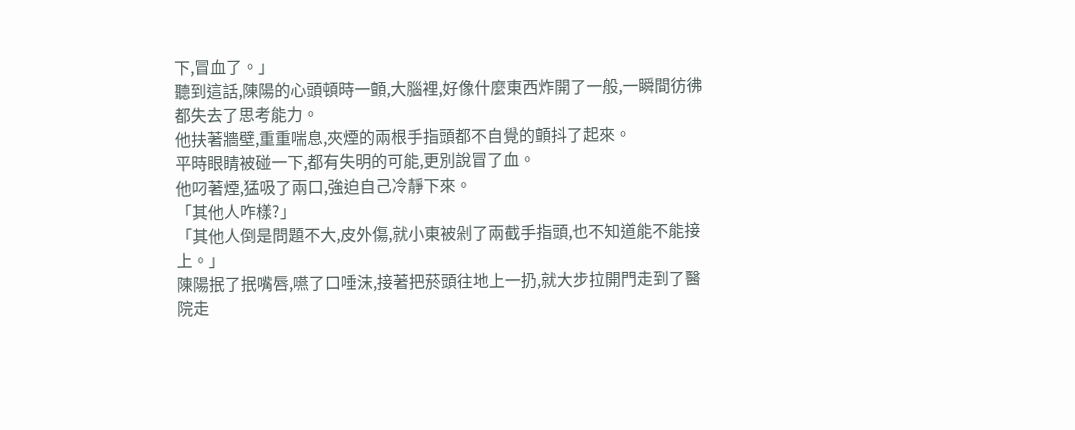下,冒血了。」
聽到這話,陳陽的心頭頓時一顫,大腦裡,好像什麼東西炸開了一般,一瞬間彷彿都失去了思考能力。
他扶著牆壁,重重喘息,夾煙的兩根手指頭都不自覺的顫抖了起來。
平時眼睛被碰一下,都有失明的可能,更別說冒了血。
他叼著煙,猛吸了兩口,強迫自己冷靜下來。
「其他人咋樣?」
「其他人倒是問題不大,皮外傷,就小東被剁了兩截手指頭,也不知道能不能接上。」
陳陽抿了抿嘴唇,嚥了口唾沫,接著把菸頭往地上一扔,就大步拉開門走到了醫院走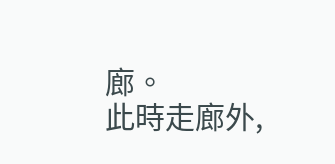廊。
此時走廊外,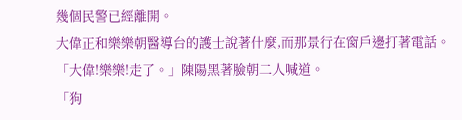幾個民警已經離開。
大偉正和樂樂朝醫導台的護士說著什麼,而那景行在窗戶邊打著電話。
「大偉!樂樂!走了。」陳陽黑著臉朝二人喊道。
「狗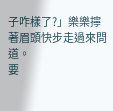子咋樣了?」樂樂擰著眉頭快步走過來問道。
要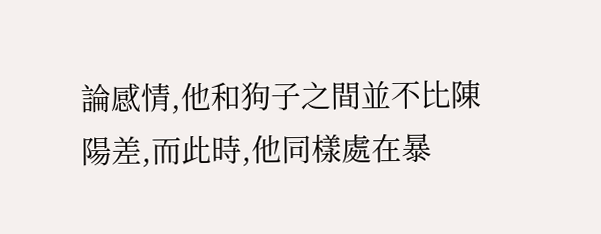論感情,他和狗子之間並不比陳陽差,而此時,他同樣處在暴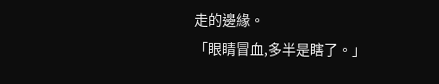走的邊緣。
「眼睛冒血,多半是瞎了。」